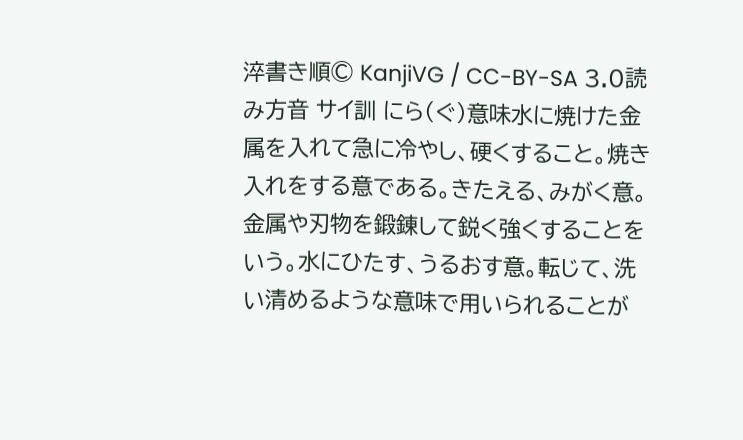淬書き順© KanjiVG / CC-BY-SA 3.0読み方音 サイ訓 にら(ぐ)意味水に焼けた金属を入れて急に冷やし、硬くすること。焼き入れをする意である。きたえる、みがく意。金属や刃物を鍛錬して鋭く強くすることをいう。水にひたす、うるおす意。転じて、洗い清めるような意味で用いられることが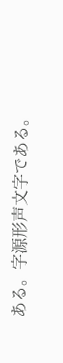ある。字源形声文字である。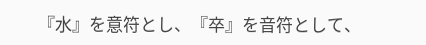『水』を意符とし、『卒』を音符として、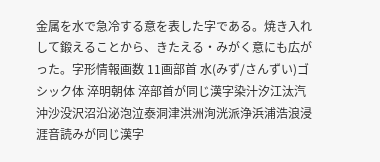金属を水で急冷する意を表した字である。焼き入れして鍛えることから、きたえる・みがく意にも広がった。字形情報画数 11画部首 水(みず/さんずい)ゴシック体 淬明朝体 淬部首が同じ漢字染汁汐江汰汽沖沙没沢沼沿泌泡泣泰洞津洪洲洵洸派浄浜浦浩浪浸涯音読みが同じ漢字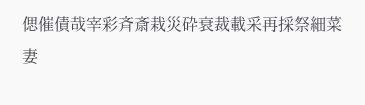偲催債哉宰彩斉斎栽災砕衰裁載采再採祭細菜妻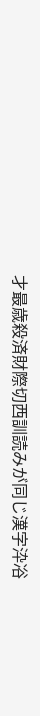才最歳殺済財際切西訓読みが同じ漢字㳃𠗖